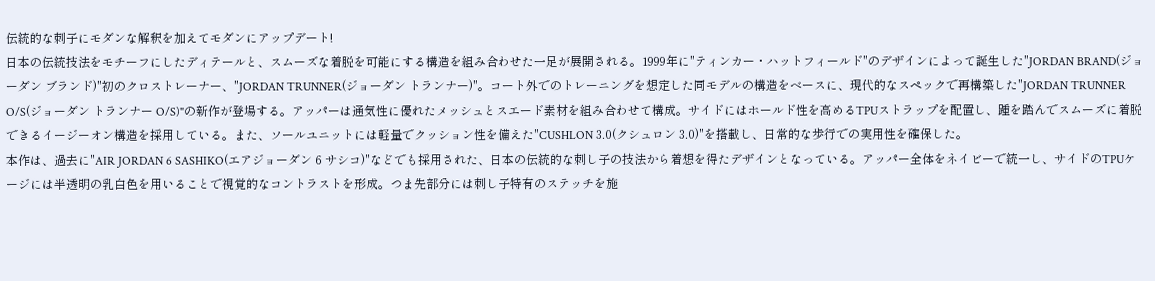伝統的な刺子にモダンな解釈を加えてモダンにアップデート!
日本の伝統技法をモチーフにしたディテールと、スムーズな着脱を可能にする構造を組み合わせた一足が展開される。1999年に"ティンカー・ハットフィールド"のデザインによって誕生した"JORDAN BRAND(ジョーダン ブランド)"初のクロストレーナー、"JORDAN TRUNNER(ジョーダン トランナー)"。コート外でのトレーニングを想定した同モデルの構造をベースに、現代的なスペックで再構築した"JORDAN TRUNNER O/S(ジョーダン トランナー O/S)"の新作が登場する。アッパーは通気性に優れたメッシュとスエード素材を組み合わせて構成。サイドにはホールド性を高めるTPUストラップを配置し、踵を踏んでスムーズに着脱できるイージーオン構造を採用している。また、ソールユニットには軽量でクッション性を備えた"CUSHLON 3.0(クシュロン 3.0)"を搭載し、日常的な歩行での実用性を確保した。
本作は、過去に"AIR JORDAN 6 SASHIKO(エアジョーダン 6 サシコ)"などでも採用された、日本の伝統的な刺し子の技法から着想を得たデザインとなっている。アッパー全体をネイビーで統一し、サイドのTPUケージには半透明の乳白色を用いることで視覚的なコントラストを形成。つま先部分には刺し子特有のステッチを施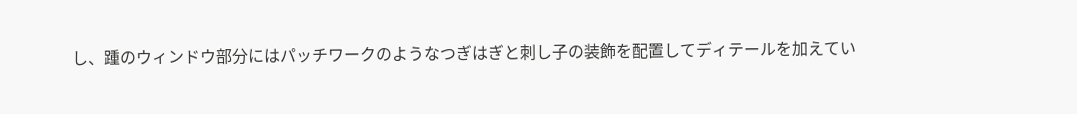し、踵のウィンドウ部分にはパッチワークのようなつぎはぎと刺し子の装飾を配置してディテールを加えてい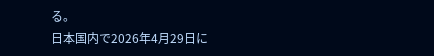る。
日本国内で2026年4月29日に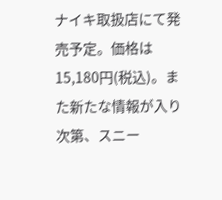ナイキ取扱店にて発売予定。価格は15,180円(税込)。また新たな情報が入り次第、スニー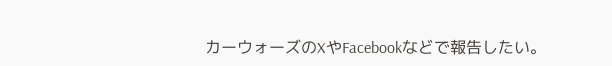カーウォーズのXやFacebookなどで報告したい。